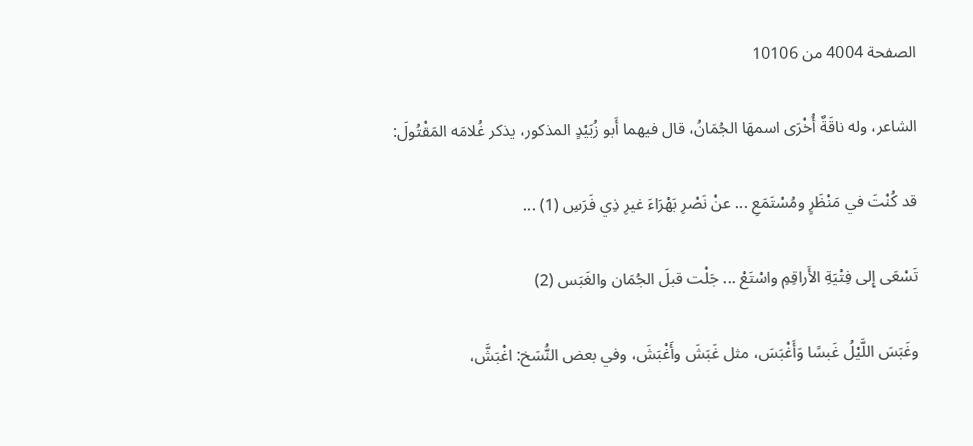الصفحة 4004 من 10106

الشاعر، وله ناقَةٌ أُخْرَى اسمهَا الجُمَانُ، قال فيهما أَبو زُبَيْدٍ المذكور، يذكر غُلامَه المَقْتُولَ:

قد كُنْتَ في مَنْظَرٍ ومُسْتَمَعِ ... عنْ نَصْرِ بَهْرَاءَ غيرِ ذِي فَرَسِ (1) ...

تَسْعَى إِلى فِتْيَةِ الأَراقِمِ واسْتَعْ ... جَلْت قبلَ الجُمَان والغَبَس (2)

وغَبَسَ اللَّيْلُ غَبسًا وَأَغْبَسَ، مثل غَبَشَ وأَغْبَشَ، وفي بعض النُّسَخ: اغْبَشَّ،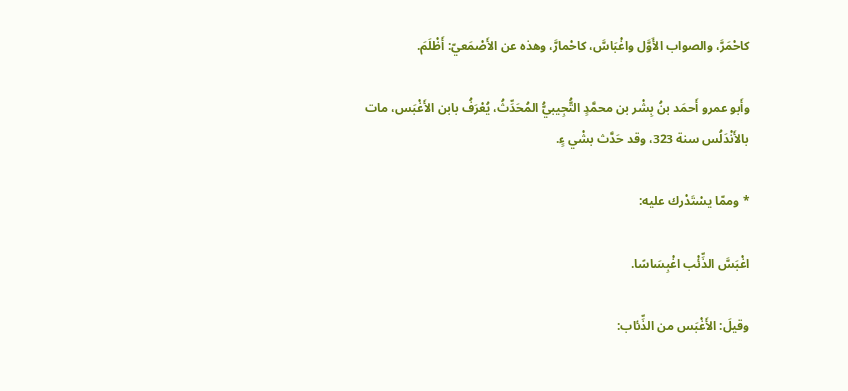كاحْمَرَّ، والصواب الأَوَّل واغْبَاسَّ، كاحْمارَّ، وهذه عن الأَصْمَعيّ: أَظْلَمَ.

وأَبو عمرو أَحمَد بنُ بِشْر بن محمَّدٍ التُّجِيبيُّ المُحَدِّثُ، يُعْرَفُ بابن الأَغْبَس، مات بالأَنْدَلُس سنة 323، وقد حَدَّث بشْي ءٍ.

* وممّا يسْتَدْرك عليه:

اغْبَسَّ الذِّئْب اغْبِسَاسًا.

وقيلَ: الأَغْبَس من الذِّئاب: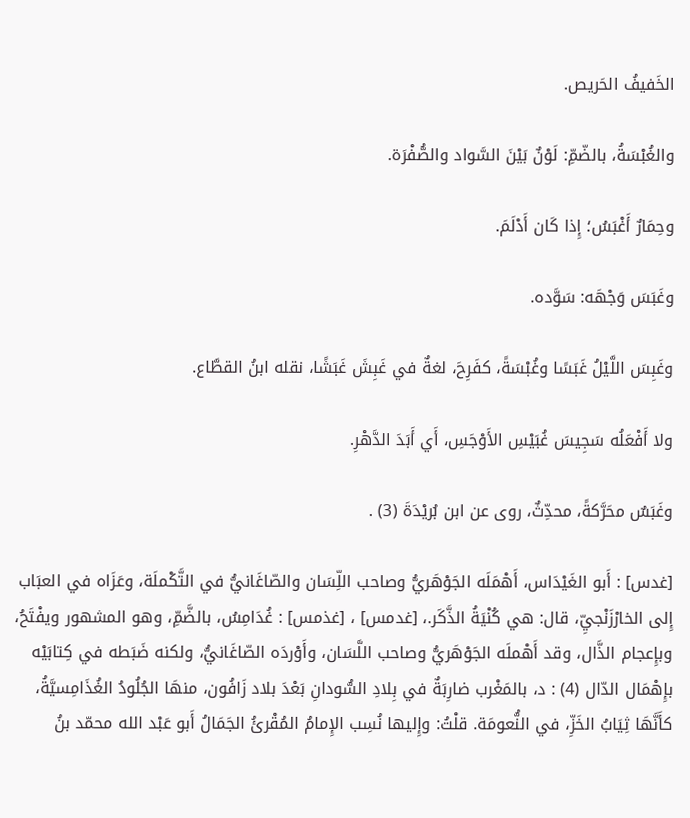الخَفيفُ الحَريص.

والغُبْسَةُ، بالضّمِّ: لَوْنٌ بَيْنَ السَّواد والصُّفْرَة.

وحِمَارٌ أَغْبَسُ؛ إِذا كَان أَدْلَمَ.

وغَبَسَ وَجْهَه: سَوَّده.

وغَبِسَ اللَّيْلُ غَبَسًا وغُبْسَةً، كفَرِحَ، لغةٌ في غَبِشَ غَبَشًا، نقله ابنُ القطَّاع.

ولا أَفْعَلُه سَجِيسَ غُبَيْسِ الأَوْجَسِ، أَي أَبَدَ الدَّهْرِ.

وغَبَسٌ محَرَّكةً، محدِّثٌ، روى عن ابن بُريْدَةَ (3) .

[غدس] : أَبو الغَيْدَاس، أَهْمَلَه الجَوْهَريُّ وصاحب اللِّسَان والصّاغَانيُّ في التَّكْملَة، وعَزَاه في العبَاب إِلى الخارْزَنْجيِّ، قال: هي كُنْيَةُ الذَّكَر.، [غدمس] ، [غذمس] : غُدَامِسُ، بالضَّمِّ، وهو المشهور ويفْتَحُ، وبإِعجام الذَّال، وقد أَهْملَه الجَوْهَريُّ وصاحب اللَّسَان، وأَوْردَه الصّاغَانيُّ، ولكنه ضَبَطه في كِتابَيْه بإِهْمَال الدّال (4) : د، بالمَغْرب ضارِبَةٌ في بِلادِ السُّودانِ بَعْدَ بلاد زَافُون، منهَا الجُلُودُ الغُذَامِسيَّةُ، كأَنَّهَا ثِيَابُ الخَزِّ، في النُّعومَة. قلْتُ: وإِليها نُسِب الإِمامُ المُقْرئُ الجَمَالُ أَبو عَبْد الله محمّد بنُ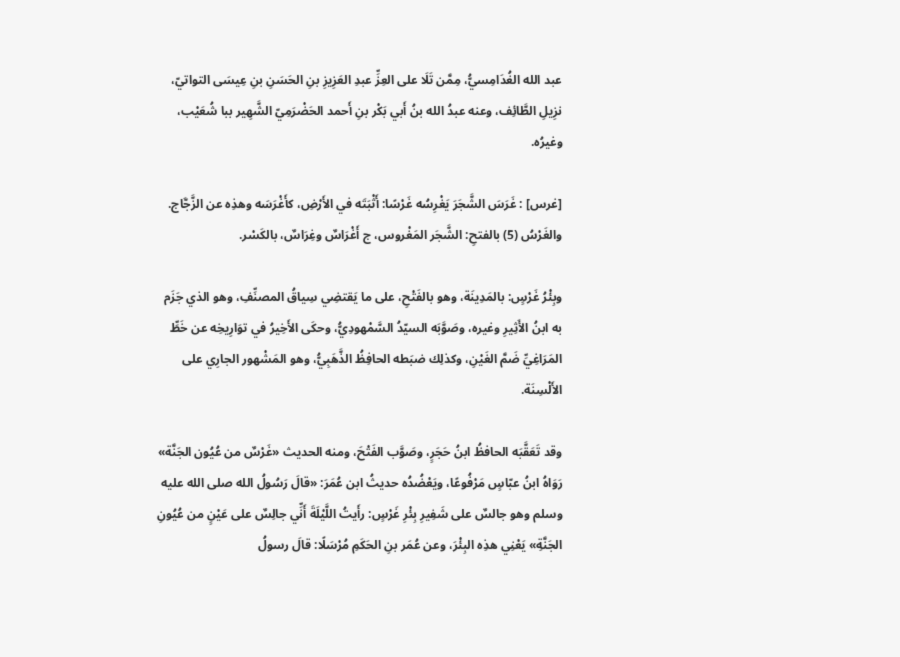عبد الله الغُدَامِسيُّ، مِمَّن تَلَا على العِزِّ عبدِ العَزِيزِ بنِ الحَسَنِ بنِ عِيسَى التواتيّ، نزِيلِ الطَّائِف، وعنه عبدُ الله بنُ أَبي بَكْر بنِ أَحمد الحَضْرَمِيّ الشَّهِير ببا شُعَيْب، وغيرُه.

[غرس] : غَرَسَ الشَّجَرَ يَغْرِسُه غَرْسًا: أَثْبَتَه في الأَرْضِ، كأَغْرَسَه وهذِه عن الزَّجَّاج. والغَرْسُ (5) بالفتحِ: الشَّجَر المَغْروس، ج أَغْرَاسٌ وغِرَاسٌ، بالكَسْر.

وبِئْرُ غَرْسٍ: بالمَدِينَة، وهو بالفَتْحِ، على ما يَقتضِي سِياقُ المصنِّفِ، وهو الذي جَزَم به ابنُ الأَثِيرِ وغيره، وصَوَّبَه السيّدُ السَّمْهودِيُّ، وحكَى الأَخِيرُ في توَارِيخِه عن خَطِّ المَرَاغِيِّ ضَمَّ الغَيْنِ، وكذلِك ضبَطه الحافِظُ الذَّهَبِيُّ، وهو المَشْهور الجارِي على الأَلْسِنَة.

وقد تَعَقَّبَه الحافظُ ابنُ حَجَرٍ، وصَوَّب الفَتْحَ، ومنه الحديث «غَرْسٌ من عُيُون الجَنَّة» رَوَاهُ ابنُ عبّاسٍ مَرْفُوعًا، ويَعْضُدُه حديثُ ابن عُمَرَ: «قالَ رَسُولُ الله صلى الله عليه وسلم وهو جالسٌ على شَفِيرِ بِئْرِ غَرْسٍ: رأَيتُ اللَّيْلَةَ أَنِّي جالِسٌ على عَيْنٍ من عُيُونِ الجَنَّةِ» يَعْنِي هذِه البِئْرَ، وعن عُمَر بنِ الحَكَمِ مُرْسَلًا: قالَ رسولُ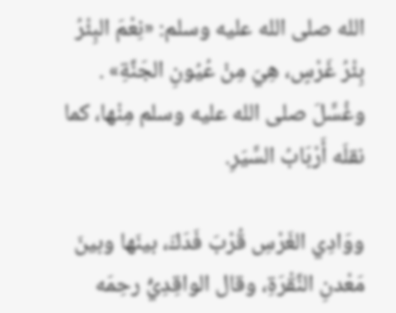الله صلى الله عليه وسلم: «نِعْمَ البِئْرُ بِئْرُ غَرْسٍ، هِيَ مِنْ عُيُونِ الجَنَّةِ» . وغُسِّلَ صلى الله عليه وسلم مِنْها، كما نقلَه أَرْبَابُ السِّيَرِ.

ووَادِي الغَرْسِ قُرْبَ فَدَكَ، بينَها وبينَ مَعْدنِ النَّقْرَةِ، وقال الواقِدِيُّ رحِمَه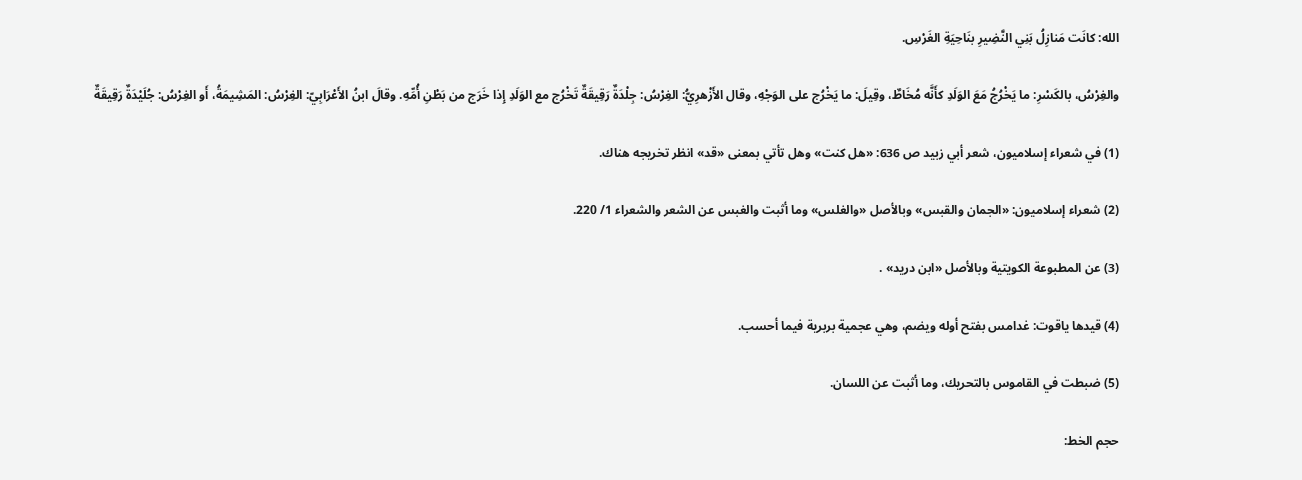الله: كانَت مَنازِلُ بَنِي النَّضِيرِ بنَاحِيَةِ الغَرْسِ.

والغِرْسُ، بالكَسْرِ: ما يَخْرُجُ مَعَ الوَلَدِ كأَنَّه مُخَاطٌ، وقِيلَ: ما يَخْرُج على الوَجْهِ، وقال الأَزْهرِيُّ: الغِرْسُ: جِلْدَةٌ رَقِيقَةٌ تَخْرُج مع الوَلَدِ إِذا خَرَج من بَطْنِ أُمِّهِ. وقالَ ابنُ الأَعْرَابِيّ: الغِرْسُ: المَشِيمَةُ، أَو الغِرْسُ: جُلَيْدَةٌ رَقِيقَةٌ

(1) في شعراء إسلاميون، شعر أبي زبيد ص 636: «هل كنت» وهل تأتي بمعنى «قد» انظر تخريجه هناك.

(2) شعراء إسلاميون: «الجمان والقبس» وبالأصل «والغلس» وما أثبت والغبس عن الشعر والشعراء 1/ 220.

(3) عن المطبوعة الكويتية وبالأصل «ابن دريد» .

(4) قيدها ياقوت: غدامس بفتح أوله ويضم، وهي عجمية بربرية فيما أحسب.

(5) ضبطت في القاموس بالتحريك، وما أثبت عن اللسان.

حجم الخط: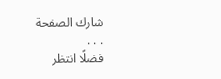شارك الصفحة
. . .
فضلًا انتظر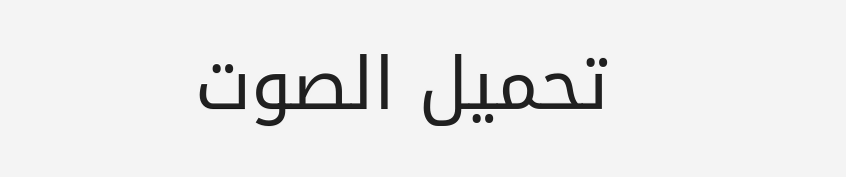تحميل الصوت